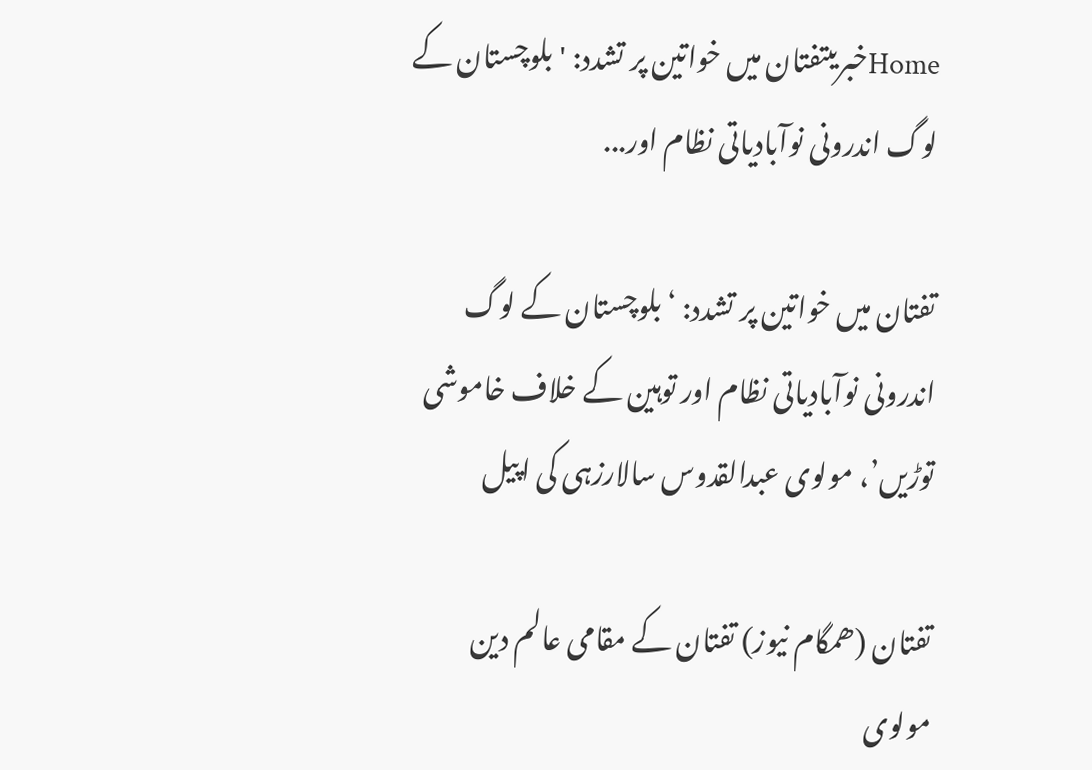Homeخبریںتفتان میں خواتین پر تشدد: 'بلوچستان کے لوگ اندرونی نوآبادیاتی نظام اور...

تفتان میں خواتین پر تشدد: ‘بلوچستان کے لوگ اندرونی نوآبادیاتی نظام اور توہین کے خلاف خاموشی توڑیں’، مولوی عبدالقدوس سالارزہی کی اپیل

تفتان (ھمگام نیوز) تفتان کے مقامی عالم دین مولوی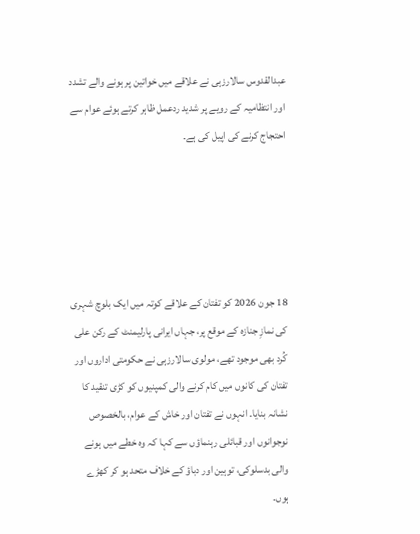عبدالقدوس سالارزہی نے علاقے میں خواتین پر ہونے والے تشدد اور انتظامیہ کے رویے پر شدید ردعمل ظاہر کرتے ہوئے عوام سے احتجاج کرنے کی اپیل کی ہے۔





18 جون 2026 کو تفتان کے علاقے کوتہ میں ایک بلوچ شہری کی نمازِ جنازہ کے موقع پر، جہاں ایرانی پارلیمنٹ کے رکن علی کُرد بھی موجود تھے، مولوی سالارزہی نے حکومتی اداروں اور تفتان کی کانوں میں کام کرنے والی کمپنیوں کو کڑی تنقید کا نشانہ بنایا۔ انہوں نے تفتان اور خاش کے عوام، بالخصوص نوجوانوں اور قبائلی رہنماؤں سے کہا کہ وہ خطے میں ہونے والی بدسلوکی، توہین اور دباؤ کے خلاف متحد ہو کر کھڑے ہوں۔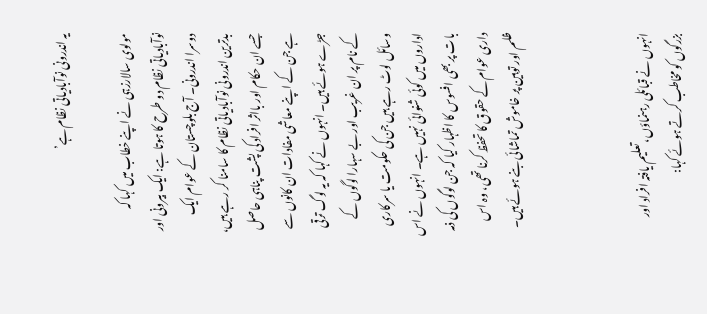یہ اندرونی نوآبادیاتی نظام ہے’

مولوی سالارزہی نے اپنے خطاب میں کہا کہ نوآبادیاتی نظام دو طرح کا ہوتا ہے: ایک بیرونی اور دوسرا اندرونی۔ آج بلوچستان کے عوام ایک بدترین اندرونی نوآبادیاتی نظام کا سامنا کر رہے ہیں، جسے ان حکام اور بااثر افراد کی پشت پناہی حاصل ہے جن کے اپنے معاشی مفادات ان کانوں سے جڑے ہوئے ہیں۔ انہوں نے کہا کہ یہ لوگ ترقی کے نام پر ان غریب اور بے سہارا لوگوں کے وسائل لوٹ رہے ہیں جن کی حکومت یا سرکاری اداروں میں کوئی شنوائی نہیں ہے۔ انہوں نے اس بات پر بھی افسوس کا اظہار کیا کہ جن لوگوں کی ذمہ داری عوام کے حقوق کا تحفظ کرنا تھی، وہ اس ظلم اور توہین پر خاموش تماشائی بنے ہوئے ہیں۔



انہوں نے قبائلی رہنماؤں، تعلیم یافتہ افراد اور بزرگوں کو مخاطب کرتے ہوئے کہا: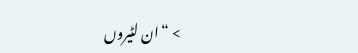> “ان لٹیروں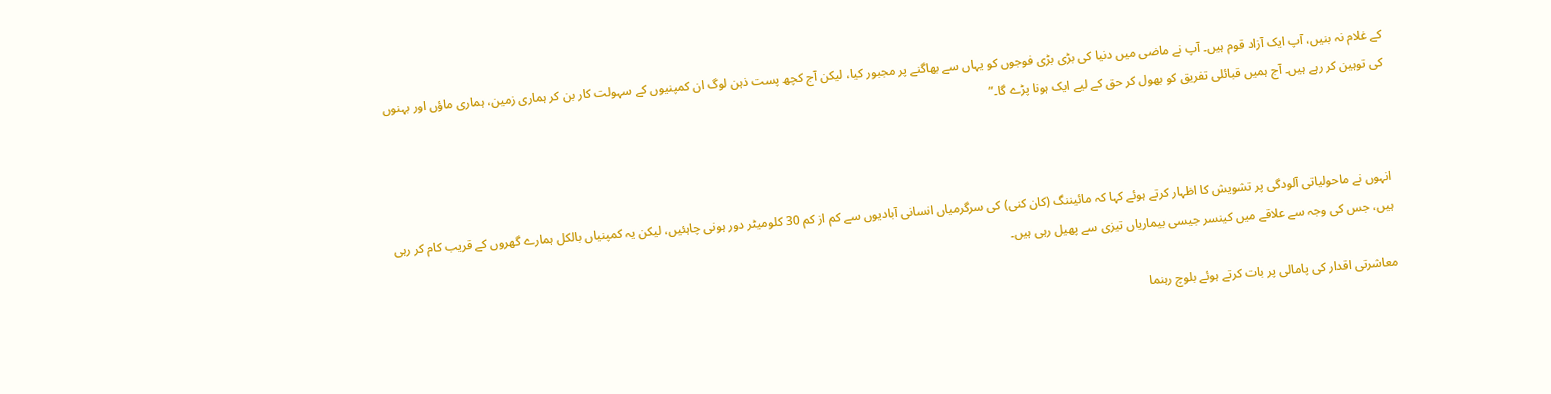کے غلام نہ بنیں، آپ ایک آزاد قوم ہیں۔ آپ نے ماضی میں دنیا کی بڑی بڑی فوجوں کو یہاں سے بھاگنے پر مجبور کیا، لیکن آج کچھ پست ذہن لوگ ان کمپنیوں کے سہولت کار بن کر ہماری زمین، ہماری ماؤں اور بہنوں کی توہین کر رہے ہیں۔ آج ہمیں قبائلی تفریق کو بھول کر حق کے لیے ایک ہونا پڑے گا۔”



انہوں نے ماحولیاتی آلودگی پر تشویش کا اظہار کرتے ہوئے کہا کہ مائیننگ (کان کنی) کی سرگرمیاں انسانی آبادیوں سے کم از کم 30 کلومیٹر دور ہونی چاہئیں، لیکن یہ کمپنیاں بالکل ہمارے گھروں کے قریب کام کر رہی ہیں، جس کی وجہ سے علاقے میں کینسر جیسی بیماریاں تیزی سے پھیل رہی ہیں۔

معاشرتی اقدار کی پامالی پر بات کرتے ہوئے بلوچ رہنما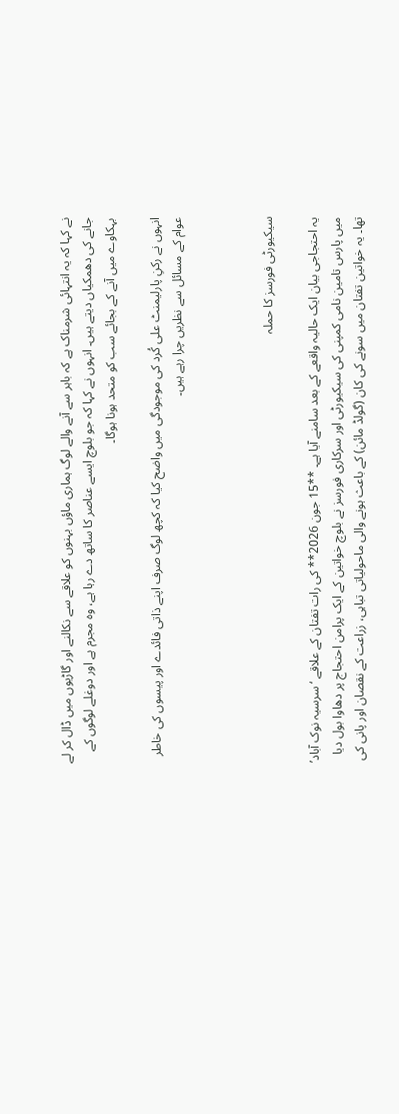نے کہا کہ یہ انتہائی شرمناک ہے کہ باہر سے آنے والے لوگ ہماری ماؤں بہنوں کو علاقے سے نکالنے اور گاڑیوں میں ڈال کر لے جانے کی دھمکیاں دیتے ہیں۔ انہوں نے کہا کہ جو بلوچ ایسے عناصر کا ساتھ دے رہا ہے، وہ مجرم ہے اور دوغلے لوگوں کے بہکاوے میں آنے کے بجائے سب کو متحد ہونا ہوگا۔

انہوں نے رکنِ پارلیمنٹ علی کُرد کی موجودگی میں واضح کیا کہ کچھ لوگ صرف اپنے ذاتی فائدے اور پیسوں کی خاطر عوام کے مسائل سے نظریں چرا رہے ہیں۔



سیکیورٹی فورسز کا حملہ

یہ احتجاجی بیان ایک حالیہ واقعے کے بعد سامنے آیا ہے۔ **15 جون 2026** کی رات تفتان کے علاقے ‘سرسیہ نوک آباد’ میں پارس تامین نامی کمپنی کی سیکیورٹی اور سرکاری فورسز نے بلوچ خواتین کے ایک پرامن احتجاج پر دھاوا بول دیا تھا۔ یہ خواتین تفتان میں سونے کی کان (گولڈ مائن) کے باعث ہونے والی ماحولیاتی تباہی، زراعت کے نقصان اور پانی کی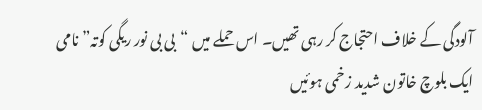آلودگی کے خلاف احتجاج کر رہی تھیں۔ اس حملے میں “بی بی نور ریگی کوتہ” نامی ایک بلوچ خاتون شدید زخمی ہوئیں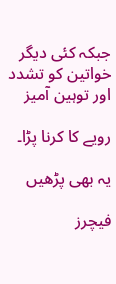جبکہ کئی دیگر خواتین کو تشدد اور توہین آمیز

رویے کا کرنا پڑا۔

یہ بھی پڑھیں

فیچرز